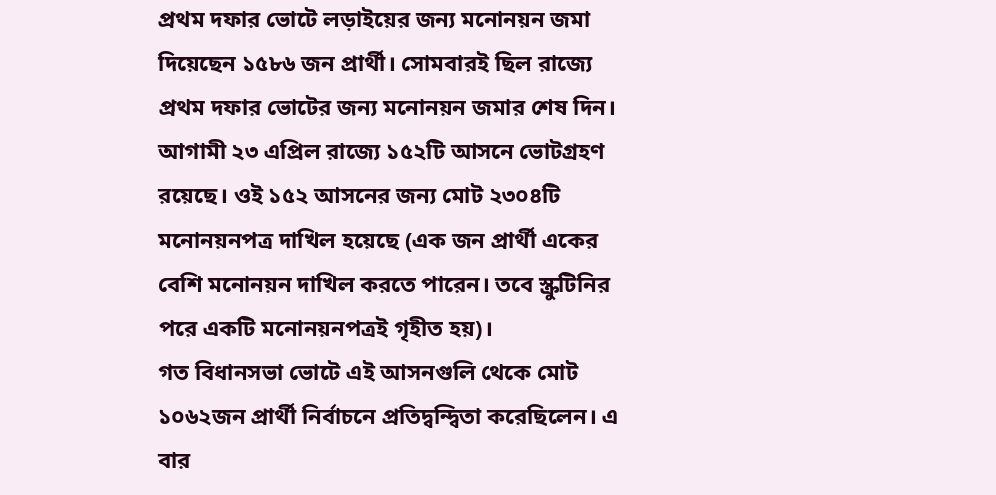প্রথম দফার ভোটে লড়াইয়ের জন্য মনোনয়ন জমা দিয়েছেন ১৫৮৬ জন প্রার্থী। সোমবারই ছিল রাজ্যে প্রথম দফার ভোটের জন্য মনোনয়ন জমার শেষ দিন। আগামী ২৩ এপ্রিল রাজ্যে ১৫২টি আসনে ভোটগ্রহণ রয়েছে। ওই ১৫২ আসনের জন্য মোট ২৩০৪টি মনোনয়নপত্র দাখিল হয়েছে (এক জন প্রার্থী একের বেশি মনোনয়ন দাখিল করতে পারেন। তবে স্ক্রুটিনির পরে একটি মনোনয়নপত্রই গৃহীত হয়)।
গত বিধানসভা ভোটে এই আসনগুলি থেকে মোট ১০৬২জন প্রার্থী নির্বাচনে প্রতিদ্বন্দ্বিতা করেছিলেন। এ বার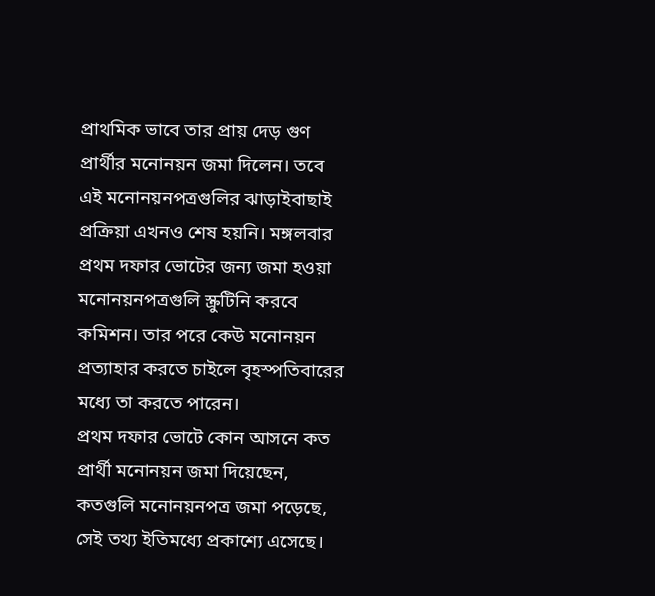প্রাথমিক ভাবে তার প্রায় দেড় গুণ প্রার্থীর মনোনয়ন জমা দিলেন। তবে এই মনোনয়নপত্রগুলির ঝাড়াইবাছাই প্রক্রিয়া এখনও শেষ হয়নি। মঙ্গলবার প্রথম দফার ভোটের জন্য জমা হওয়া মনোনয়নপত্রগুলি স্ক্রুটিনি করবে কমিশন। তার পরে কেউ মনোনয়ন প্রত্যাহার করতে চাইলে বৃহস্পতিবারের মধ্যে তা করতে পারেন।
প্রথম দফার ভোটে কোন আসনে কত প্রার্থী মনোনয়ন জমা দিয়েছেন, কতগুলি মনোনয়নপত্র জমা পড়েছে, সেই তথ্য ইতিমধ্যে প্রকাশ্যে এসেছে।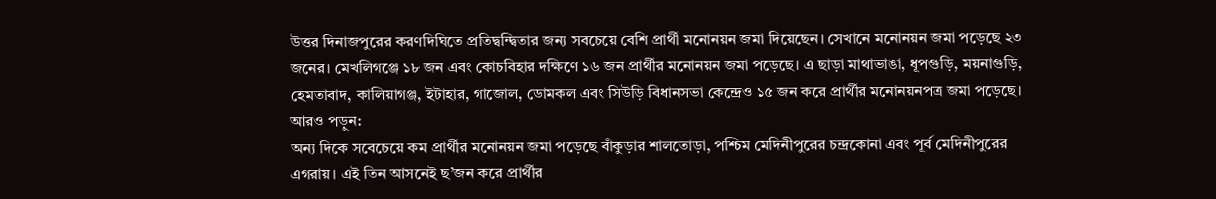উত্তর দিনাজপুরের করণদিঘিতে প্রতিদ্বন্দ্বিতার জন্য সবচেয়ে বেশি প্রার্থী মনোনয়ন জমা দিয়েছেন। সেখানে মনোনয়ন জমা পড়েছে ২৩ জনের। মেখলিগঞ্জে ১৮ জন এবং কোচবিহার দক্ষিণে ১৬ জন প্রার্থীর মনোনয়ন জমা পড়েছে। এ ছাড়া মাথাভাঙা, ধূপগুড়ি, ময়নাগুড়ি, হেমতাবাদ, কালিয়াগঞ্জ, ইটাহার, গাজোল, ডোমকল এবং সিউড়ি বিধানসভা কেন্দ্রেও ১৫ জন করে প্রার্থীর মনোনয়নপত্র জমা পড়েছে।
আরও পড়ুন:
অন্য দিকে সবেচেয়ে কম প্রার্থীর মনোনয়ন জমা পড়েছে বাঁকুড়ার শালতোড়া, পশ্চিম মেদিনীপুরের চন্দ্রকোনা এবং পূর্ব মেদিনীপুরের এগরায়। এই তিন আসনেই ছ’জন করে প্রার্থীর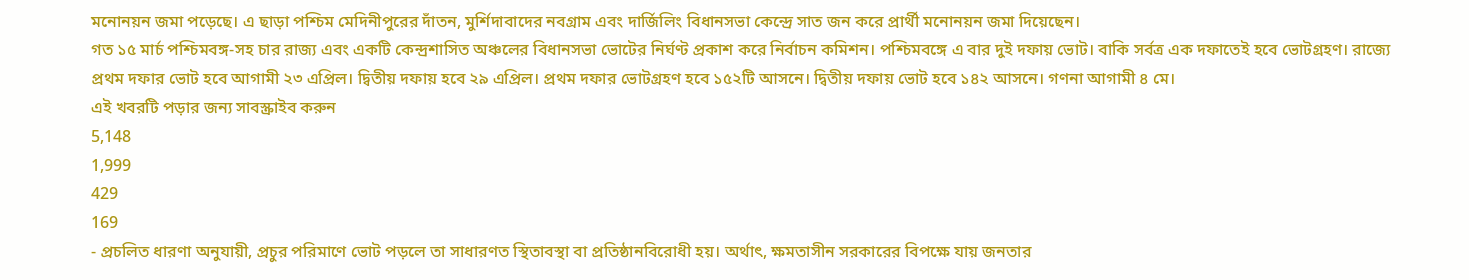মনোনয়ন জমা পড়েছে। এ ছাড়া পশ্চিম মেদিনীপুরের দাঁতন, মুর্শিদাবাদের নবগ্রাম এবং দার্জিলিং বিধানসভা কেন্দ্রে সাত জন করে প্রার্থী মনোনয়ন জমা দিয়েছেন।
গত ১৫ মার্চ পশ্চিমবঙ্গ-সহ চার রাজ্য এবং একটি কেন্দ্রশাসিত অঞ্চলের বিধানসভা ভোটের নির্ঘণ্ট প্রকাশ করে নির্বাচন কমিশন। পশ্চিমবঙ্গে এ বার দুই দফায় ভোট। বাকি সর্বত্র এক দফাতেই হবে ভোটগ্রহণ। রাজ্যে প্রথম দফার ভোট হবে আগামী ২৩ এপ্রিল। দ্বিতীয় দফায় হবে ২৯ এপ্রিল। প্রথম দফার ভোটগ্রহণ হবে ১৫২টি আসনে। দ্বিতীয় দফায় ভোট হবে ১৪২ আসনে। গণনা আগামী ৪ মে।
এই খবরটি পড়ার জন্য সাবস্ক্রাইব করুন
5,148
1,999
429
169
- প্রচলিত ধারণা অনুযায়ী, প্রচুর পরিমাণে ভোট পড়লে তা সাধারণত স্থিতাবস্থা বা প্রতিষ্ঠানবিরোধী হয়। অর্থাৎ, ক্ষমতাসীন সরকারের বিপক্ষে যায় জনতার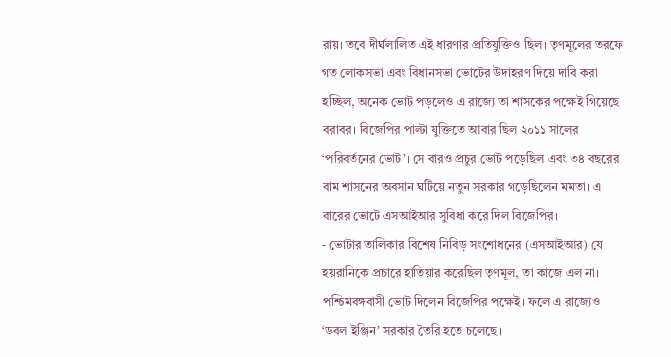রায়। তবে দীর্ঘলালিত এই ধারণার প্রতিযুক্তিও ছিল। তৃণমূলের তরফে গত লোকসভা এবং বিধানসভা ভোটের উদাহরণ দিয়ে দাবি করা হচ্ছিল, অনেক ভোট পড়লেও এ রাজ্যে তা শাসকের পক্ষেই গিয়েছে বরাবর। বিজেপির পাল্টা যুক্তিতে আবার ছিল ২০১১ সালের ‘পরিবর্তনের ভোট’। সে বারও প্রচুর ভোট পড়েছিল এবং ৩৪ বছরের বাম শাসনের অবসান ঘটিয়ে নতুন সরকার গড়েছিলেন মমতা। এ বারের ভোটে এসআইআর সুবিধা করে দিল বিজেপির।
- ভোটার তালিকার বিশেষ নিবিড় সংশোধনের (এসআইআর) যে হয়রানিকে প্রচারে হাতিয়ার করেছিল তৃণমূল, তা কাজে এল না। পশ্চিমবঙ্গবাসী ভোট দিলেন বিজেপির পক্ষেই। ফলে এ রাজ্যেও ‘ডবল ইঞ্জিন’ সরকার তৈরি হতে চলেছে।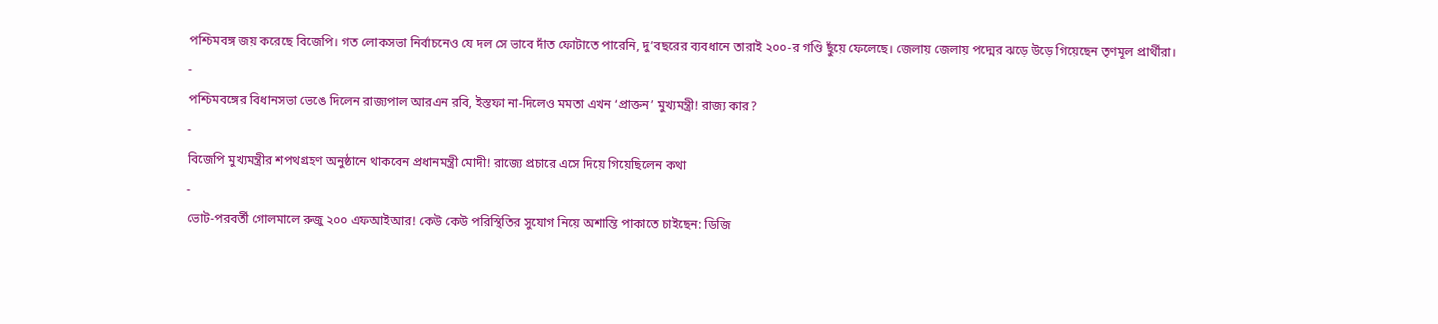পশ্চিমবঙ্গ জয় করেছে বিজেপি। গত লোকসভা নির্বাচনেও যে দল সে ভাবে দাঁত ফোটাতে পারেনি, দু’বছরের ব্যবধানে তারাই ২০০-র গণ্ডি ছুঁয়ে ফেলেছে। জেলায় জেলায় পদ্মের ঝড়ে উড়ে গিয়েছেন তৃণমূল প্রার্থীরা।
-
পশ্চিমবঙ্গের বিধানসভা ভেঙে দিলেন রাজ্যপাল আরএন রবি, ইস্তফা না-দিলেও মমতা এখন ‘প্রাক্তন’ মুখ্যমন্ত্রী! রাজ্য কার?
-
বিজেপি মুখ্যমন্ত্রীর শপথগ্রহণ অনুষ্ঠানে থাকবেন প্রধানমন্ত্রী মোদী! রাজ্যে প্রচারে এসে দিয়ে গিয়েছিলেন কথা
-
ভোট-পরবর্তী গোলমালে রুজু ২০০ এফআইআর! কেউ কেউ পরিস্থিতির সুযোগ নিয়ে অশান্তি পাকাতে চাইছেন: ডিজি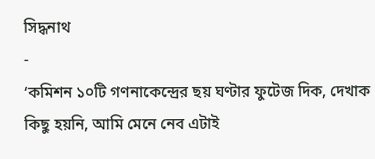সিদ্ধনাথ
-
‘কমিশন ১০টি গণনাকেন্দ্রের ছয় ঘণ্টার ফুটেজ দিক, দেখাক কিছু হয়নি, আমি মেনে নেব এটাই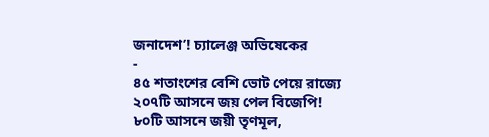জনাদেশ’! চ্যালেঞ্জ অভিষেকের
-
৪৫ শতাংশের বেশি ভোট পেয়ে রাজ্যে ২০৭টি আসনে জয় পেল বিজেপি! ৮০টি আসনে জয়ী তৃণমূল,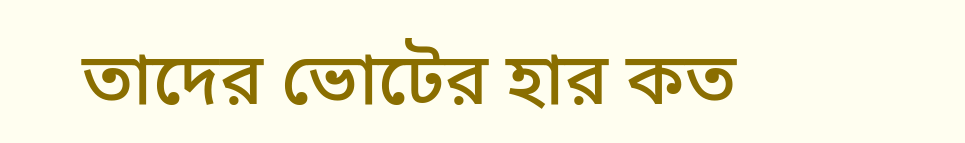তাদের ভোটের হার কত